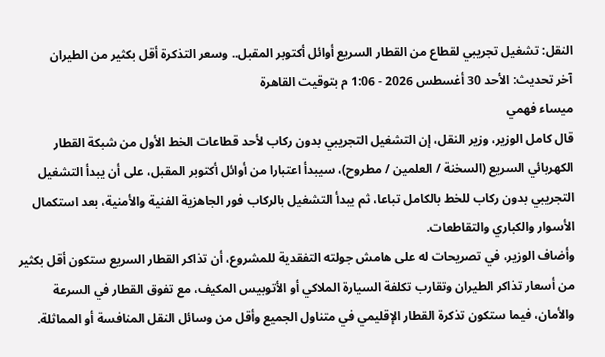النقل: تشغيل تجريبي لقطاع من القطار السريع أوائل أكتوبر المقبل.. وسعر التذكرة أقل بكثير من الطيران
آخر تحديث: الأحد 30 أغسطس 2026 - 1:06 م بتوقيت القاهرة
ميساء فهمي
قال كامل الوزير، وزير النقل، إن التشغيل التجريبي بدون ركاب لأحد قطاعات الخط الأول من شبكة القطار الكهربائي السريع (السخنة / العلمين / مطروح)، سيبدأ اعتبارا من أوائل أكتوبر المقبل، على أن يبدأ التشغيل التجريبي بدون ركاب للخط بالكامل تباعا، ثم يبدأ التشغيل بالركاب فور الجاهزية الفنية والأمنية، بعد استكمال الأسوار والكباري والتقاطعات.
وأضاف الوزير، في تصريحات له على هامش جولته التفقدية للمشروع، أن تذاكر القطار السريع ستكون أقل بكثير من أسعار تذاكر الطيران وتقارب تكلفة السيارة الملاكي أو الأتوبيس المكيف، مع تفوق القطار في السرعة والأمان، فيما ستكون تذكرة القطار الإقليمي في متناول الجميع وأقل من وسائل النقل المنافسة أو المماثلة.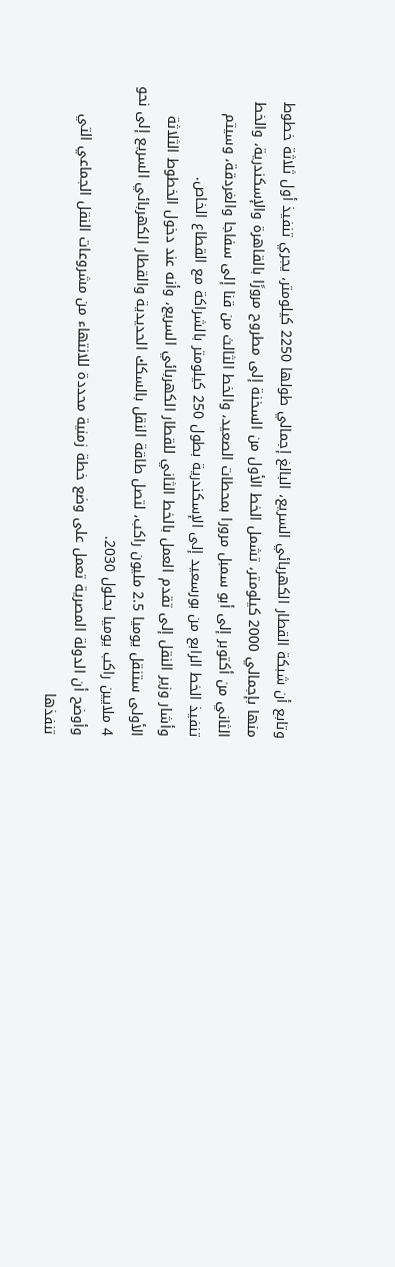وتابع أن شبكة القطار الكهربائي السريع، البالغ إجمالي طولها 2250 كيلومتر، يجري تنفيذ أول ثلاثة خطوط منها بإجمالي 2000 كيلومتر، تشمل الخط الأول من السخنة إلى مطروح مرورًا بالقاهرة والإسكندرية، والخط الثاني من أكتوبر إلى أبو سمبل مرورا بمحطات الصعيد، والخط الثالث من قنا إلى سفاجا والغردقة، وسيتم تنفيذ الخط الرابع من بورسعيد إلى الإسكندرية بطول 250 كيلومتر بالشراكة مع القطاع الخاص.
وأشار وزير النقل إلى تقدم العمل بالخط الثاني للقطار الكهربائي السريع، وأنه عند دخول الخطوط الثلاثة الأولى ستنقل يوميا 2.5 مليون راكب، لتصل طاقة النقل بالسكك الحديدية والقطار الكهربائي السريع إلى نحو 4 ملايين راكب يوميا بحلول 2030.
وأوضح أن الدولة المصرية تعمل على وضع خطة زمنية محددة للانتهاء من مشروعات النقل الجماعي التي تنفذها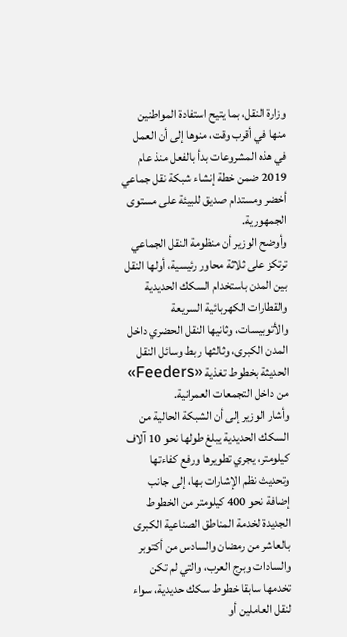وزارة النقل، بما يتيح استفادة المواطنين منها في أقرب وقت، منوها إلى أن العمل في هذه المشروعات بدأ بالفعل منذ عام 2019 ضمن خطة إنشاء شبكة نقل جماعي أخضر ومستدام صديق للبيئة على مستوى الجمهورية.
وأوضح الوزير أن منظومة النقل الجماعي ترتكز على ثلاثة محاور رئيسية، أولها النقل بين المدن باستخدام السكك الحديدية والقطارات الكهربائية السريعة والأتوبيسات، وثانيها النقل الحضري داخل المدن الكبرى، وثالثها ربط وسائل النقل الحديثة بخطوط تغذية «Feeders» من داخل التجمعات العمرانية.
وأشار الوزير إلى أن الشبكة الحالية من السكك الحديدية يبلغ طولها نحو 10 آلاف كيلومتر، يجري تطويرها ورفع كفاءتها وتحديث نظم الإشارات بها، إلى جانب إضافة نحو 400 كيلومتر من الخطوط الجديدة لخدمة المناطق الصناعية الكبرى بالعاشر من رمضان والسادس من أكتوبر والسادات وبرج العرب، والتي لم تكن تخدمها سابقا خطوط سكك حديدية، سواء لنقل العاملين أو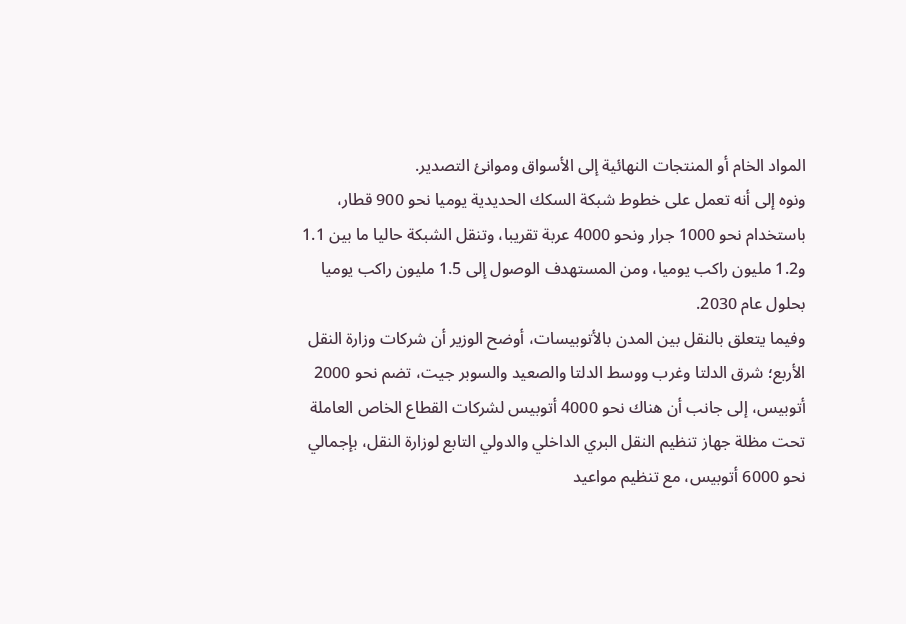المواد الخام أو المنتجات النهائية إلى الأسواق وموانئ التصدير.
ونوه إلى أنه تعمل على خطوط شبكة السكك الحديدية يوميا نحو 900 قطار، باستخدام نحو 1000 جرار ونحو 4000 عربة تقريبا، وتنقل الشبكة حاليا ما بين 1.1 و1.2 مليون راكب يوميا، ومن المستهدف الوصول إلى 1.5 مليون راكب يوميا بحلول عام 2030.
وفيما يتعلق بالنقل بين المدن بالأتوبيسات، أوضح الوزير أن شركات وزارة النقل الأربع؛ شرق الدلتا وغرب ووسط الدلتا والصعيد والسوبر جيت، تضم نحو 2000 أتوبيس، إلى جانب أن هناك نحو 4000 أتوبيس لشركات القطاع الخاص العاملة تحت مظلة جهاز تنظيم النقل البري الداخلي والدولي التابع لوزارة النقل، بإجمالي نحو 6000 أتوبيس، مع تنظيم مواعيد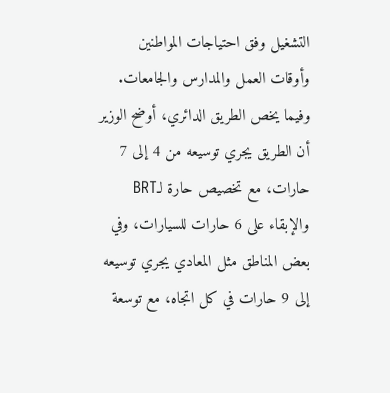التشغيل وفق احتياجات المواطنين وأوقات العمل والمدارس والجامعات.
وفيما يخص الطريق الدائري، أوضح الوزير أن الطريق يجري توسيعه من 4 إلى 7 حارات، مع تخصيص حارة لـBRT والإبقاء على 6 حارات للسيارات، وفي بعض المناطق مثل المعادي يجري توسيعه إلى 9 حارات في كل اتجاه، مع توسعة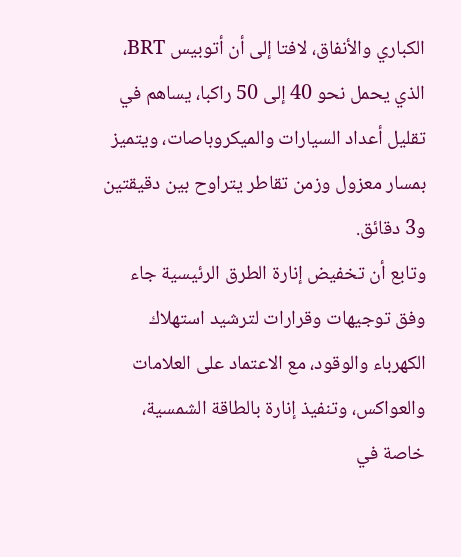الكباري والأنفاق، لافتا إلى أن أتوبيس BRT، الذي يحمل نحو 40 إلى 50 راكبا، يساهم في تقليل أعداد السيارات والميكروباصات، ويتميز بمسار معزول وزمن تقاطر يتراوح بين دقيقتين و3 دقائق.
وتابع أن تخفيض إنارة الطرق الرئيسية جاء وفق توجيهات وقرارات لترشيد استهلاك الكهرباء والوقود، مع الاعتماد على العلامات والعواكس، وتنفيذ إنارة بالطاقة الشمسية، خاصة في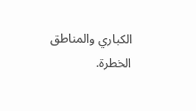الكباري والمناطق الخطرة.